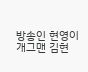방송인 현영이 개그맨 김현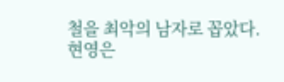철을 최악의 남자로 꼽았다.
현영은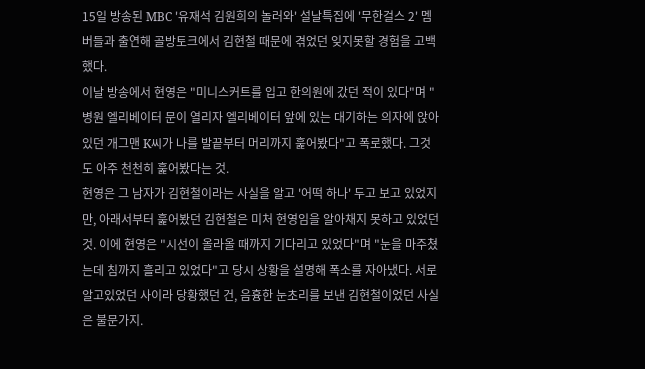15일 방송된 MBC '유재석 김원희의 놀러와' 설날특집에 '무한걸스 2' 멤버들과 출연해 골방토크에서 김현철 때문에 겪었던 잊지못할 경험을 고백했다.
이날 방송에서 현영은 "미니스커트를 입고 한의원에 갔던 적이 있다"며 "병원 엘리베이터 문이 열리자 엘리베이터 앞에 있는 대기하는 의자에 앉아있던 개그맨 K씨가 나를 발끝부터 머리까지 훑어봤다"고 폭로했다. 그것도 아주 천천히 훑어봤다는 것.
현영은 그 남자가 김현철이라는 사실을 알고 '어떡 하나' 두고 보고 있었지만, 아래서부터 훑어봤던 김현철은 미처 현영임을 알아채지 못하고 있었던 것. 이에 현영은 "시선이 올라올 때까지 기다리고 있었다"며 "눈을 마주쳤는데 침까지 흘리고 있었다"고 당시 상황을 설명해 폭소를 자아냈다. 서로 알고있었던 사이라 당황했던 건, 음흉한 눈초리를 보낸 김현철이었던 사실은 불문가지.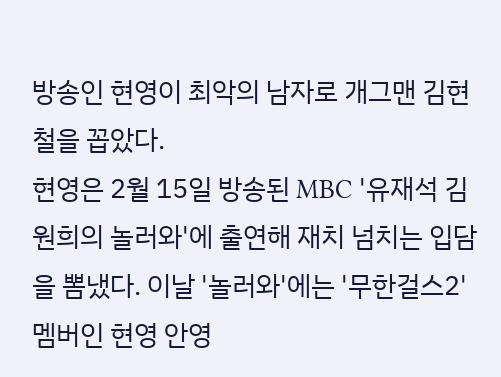방송인 현영이 최악의 남자로 개그맨 김현철을 꼽았다.
현영은 2월 15일 방송된 MBC '유재석 김원희의 놀러와'에 출연해 재치 넘치는 입담을 뽐냈다. 이날 '놀러와'에는 '무한걸스2' 멤버인 현영 안영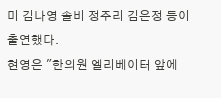미 김나영 솔비 정주리 김은정 등이 출연했다.
현영은 "한의원 엘리베이터 앞에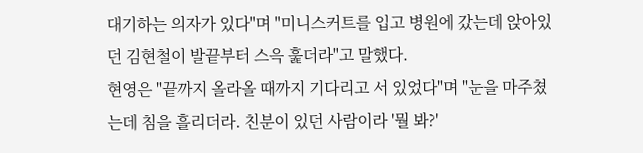대기하는 의자가 있다"며 "미니스커트를 입고 병원에 갔는데 앉아있던 김현철이 발끝부터 스윽 훑더라"고 말했다.
현영은 "끝까지 올라올 때까지 기다리고 서 있었다"며 "눈을 마주쳤는데 침을 흘리더라. 친분이 있던 사람이라 '뭘 봐?'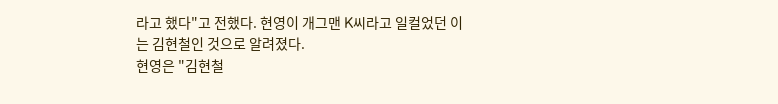라고 했다"고 전했다. 현영이 개그맨 K씨라고 일컬었던 이는 김현철인 것으로 알려졌다.
현영은 "김현철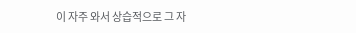이 자주 와서 상습적으로 그 자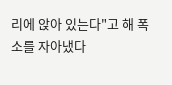리에 앉아 있는다"고 해 폭소를 자아냈다